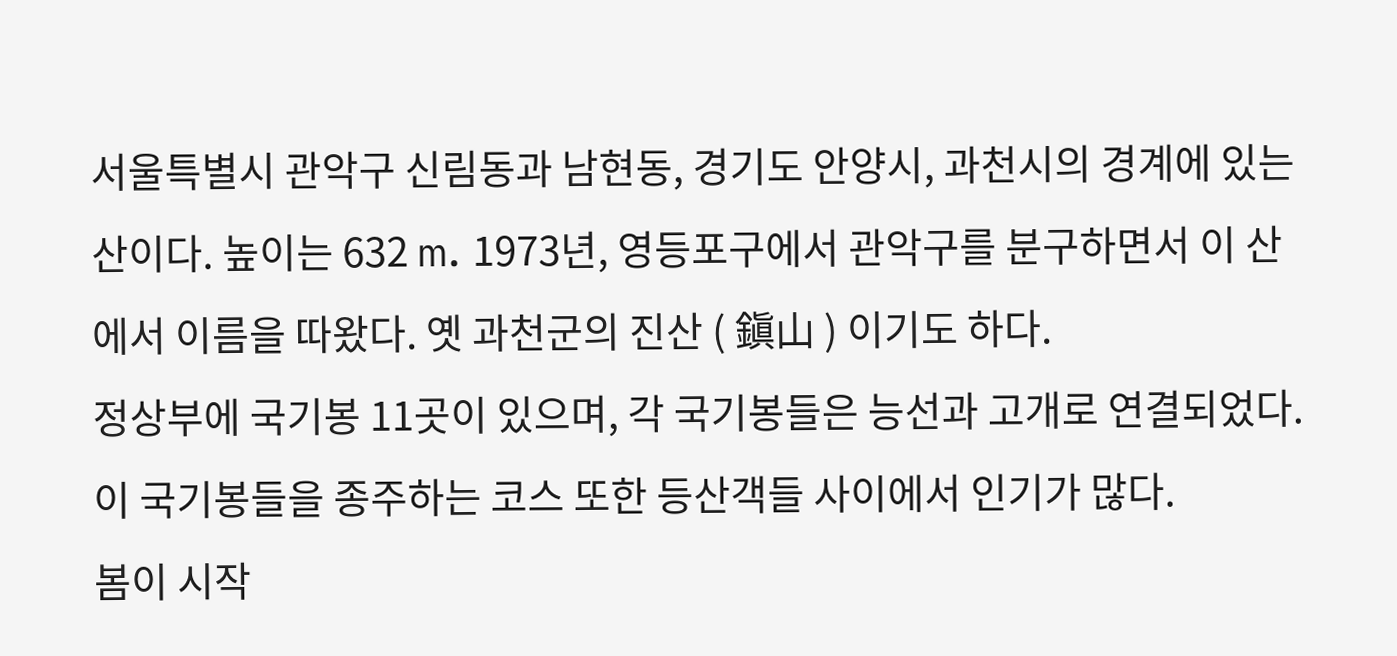서울특별시 관악구 신림동과 남현동, 경기도 안양시, 과천시의 경계에 있는 산이다. 높이는 632 m. 1973년, 영등포구에서 관악구를 분구하면서 이 산에서 이름을 따왔다. 옛 과천군의 진산 ( 鎭山 ) 이기도 하다.
정상부에 국기봉 11곳이 있으며, 각 국기봉들은 능선과 고개로 연결되었다. 이 국기봉들을 종주하는 코스 또한 등산객들 사이에서 인기가 많다.
봄이 시작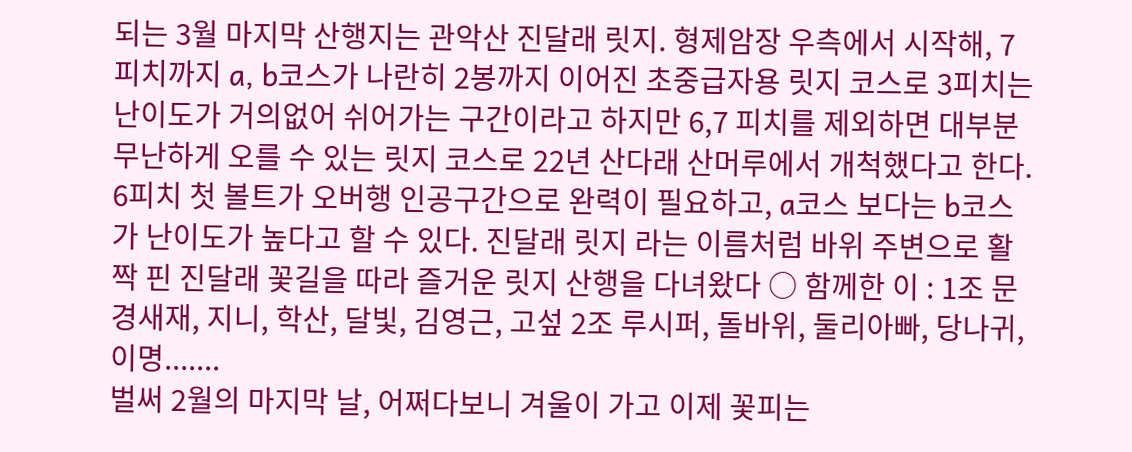되는 3월 마지막 산행지는 관악산 진달래 릿지. 형제암장 우측에서 시작해, 7피치까지 a, b코스가 나란히 2봉까지 이어진 초중급자용 릿지 코스로 3피치는 난이도가 거의없어 쉬어가는 구간이라고 하지만 6,7 피치를 제외하면 대부분 무난하게 오를 수 있는 릿지 코스로 22년 산다래 산머루에서 개척했다고 한다. 6피치 첫 볼트가 오버행 인공구간으로 완력이 필요하고, a코스 보다는 b코스가 난이도가 높다고 할 수 있다. 진달래 릿지 라는 이름처럼 바위 주변으로 활짝 핀 진달래 꽃길을 따라 즐거운 릿지 산행을 다녀왔다 ○ 함께한 이 : 1조 문경새재, 지니, 학산, 달빛, 김영근, 고섶 2조 루시퍼, 돌바위, 둘리아빠, 당나귀, 이명.......
벌써 2월의 마지막 날, 어쩌다보니 겨울이 가고 이제 꽃피는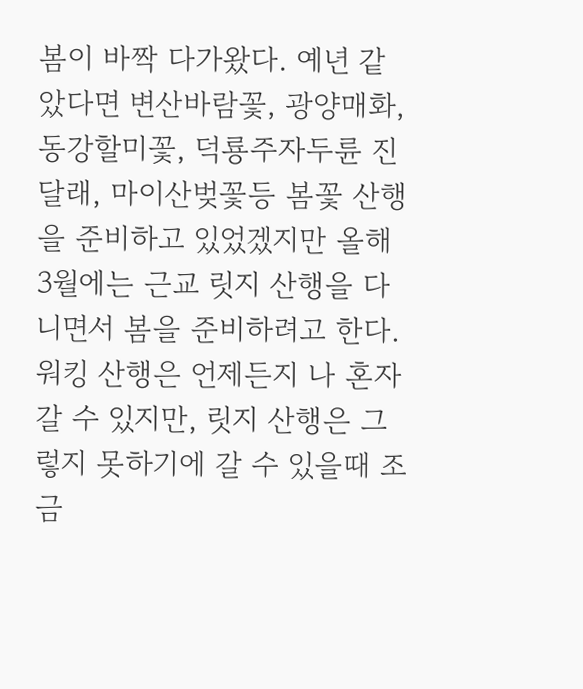봄이 바짝 다가왔다. 예년 같았다면 변산바람꽃, 광양매화, 동강할미꽃, 덕룡주자두륜 진달래, 마이산벚꽃등 봄꽃 산행을 준비하고 있었겠지만 올해 3월에는 근교 릿지 산행을 다니면서 봄을 준비하려고 한다. 워킹 산행은 언제든지 나 혼자 갈 수 있지만, 릿지 산행은 그렇지 못하기에 갈 수 있을때 조금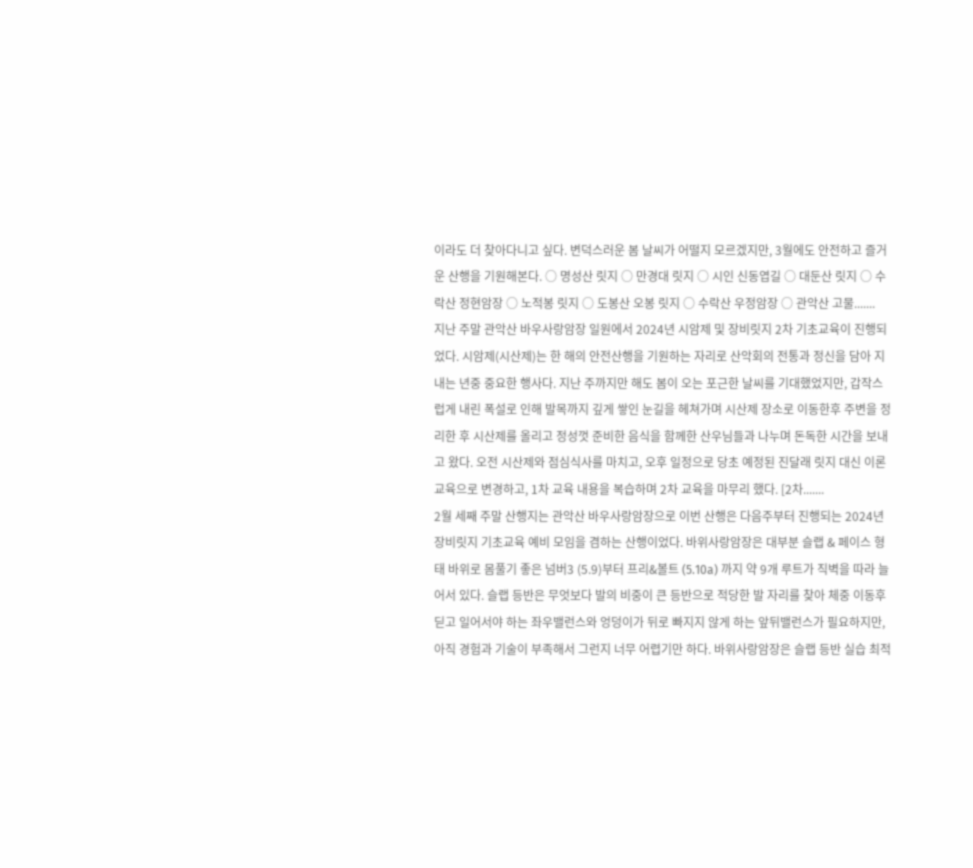이라도 더 찾아다니고 싶다. 변덕스러운 봄 날씨가 어떨지 모르겠지만, 3월에도 안전하고 즐거운 산행을 기원해본다. ○ 명성산 릿지 ○ 만경대 릿지 ○ 시인 신동엽길 ○ 대둔산 릿지 ○ 수락산 정현암장 ○ 노적봉 릿지 ○ 도봉산 오봉 릿지 ○ 수락산 우정암장 ○ 관악산 고물.......
지난 주말 관악산 바우사랑암장 일원에서 2024년 시암제 및 장비릿지 2차 기초교육이 진행되었다. 시암제(시산제)는 한 해의 안전산행을 기원하는 자리로 산악회의 전통과 정신을 담아 지내는 년중 중요한 행사다. 지난 주까지만 해도 봄이 오는 포근한 날씨를 기대했었지만, 갑작스럽게 내린 폭설로 인해 발목까지 깊게 쌓인 눈길을 헤쳐가며 시산제 장소로 이동한후 주변을 정리한 후 시산제를 올리고 정성껏 준비한 음식을 함께한 산우님들과 나누며 돈독한 시간을 보내고 왔다. 오전 시산제와 점심식사를 마치고, 오후 일정으로 당초 예정된 진달래 릿지 대신 이론 교육으로 변경하고, 1차 교육 내용을 복습하며 2차 교육을 마무리 했다. [2차.......
2월 세째 주말 산행지는 관악산 바우사랑암장으로 이번 산행은 다음주부터 진행되는 2024년 장비릿지 기초교육 예비 모임을 겸하는 산행이었다. 바위사랑암장은 대부분 슬랩 & 페이스 형태 바위로 몸풀기 좋은 넘버3 (5.9)부터 프리&볼트 (5.10a) 까지 약 9개 루트가 직벽을 따라 늘어서 있다. 슬랩 등반은 무엇보다 발의 비중이 큰 등반으로 적당한 발 자리를 찾아 체중 이동후 딛고 일어서야 하는 좌우밸런스와 엉덩이가 뒤로 빠지지 않게 하는 앞뒤밸런스가 필요하지만, 아직 경험과 기술이 부족해서 그런지 너무 어렵기만 하다. 바위사랑암장은 슬랩 등반 실습 최적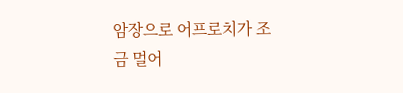암장으로 어프로치가 조금 멀어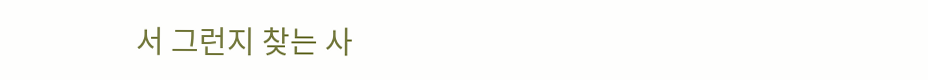서 그런지 찾는 사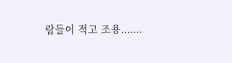람들이 적고 조용.......